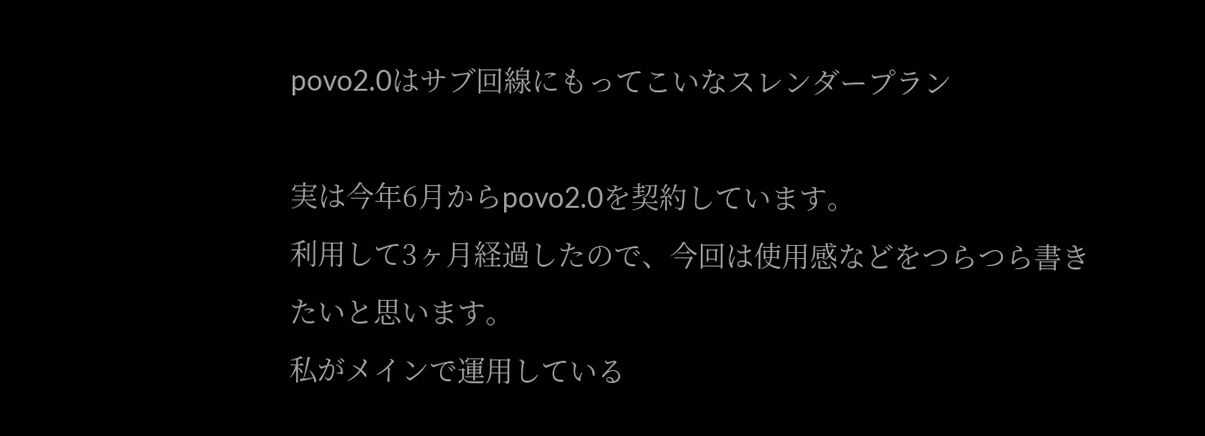povo2.0はサブ回線にもってこいなスレンダープラン

実は今年6月からpovo2.0を契約しています。
利用して3ヶ月経過したので、今回は使用感などをつらつら書きたいと思います。
私がメインで運用している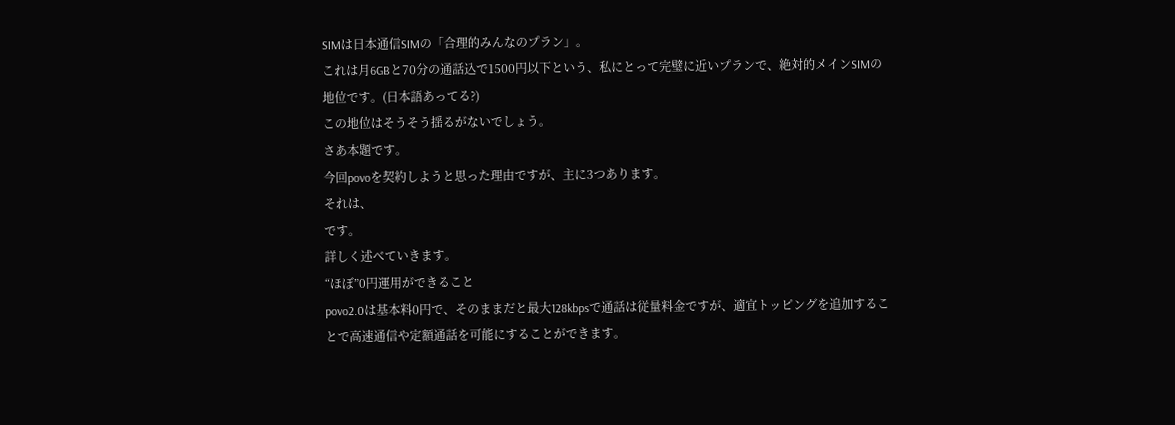SIMは日本通信SIMの「合理的みんなのプラン」。
これは月6GBと70分の通話込で1500円以下という、私にとって完璧に近いプランで、絶対的メインSIMの地位です。(日本語あってる?)
この地位はそうそう揺るがないでしょう。
さあ本題です。
今回povoを契約しようと思った理由ですが、主に3つあります。
それは、
です。
詳しく述べていきます。
“ほぼ”0円運用ができること
povo2.0は基本料0円で、そのままだと最大128kbpsで通話は従量料金ですが、適宜トッピングを追加することで高速通信や定額通話を可能にすることができます。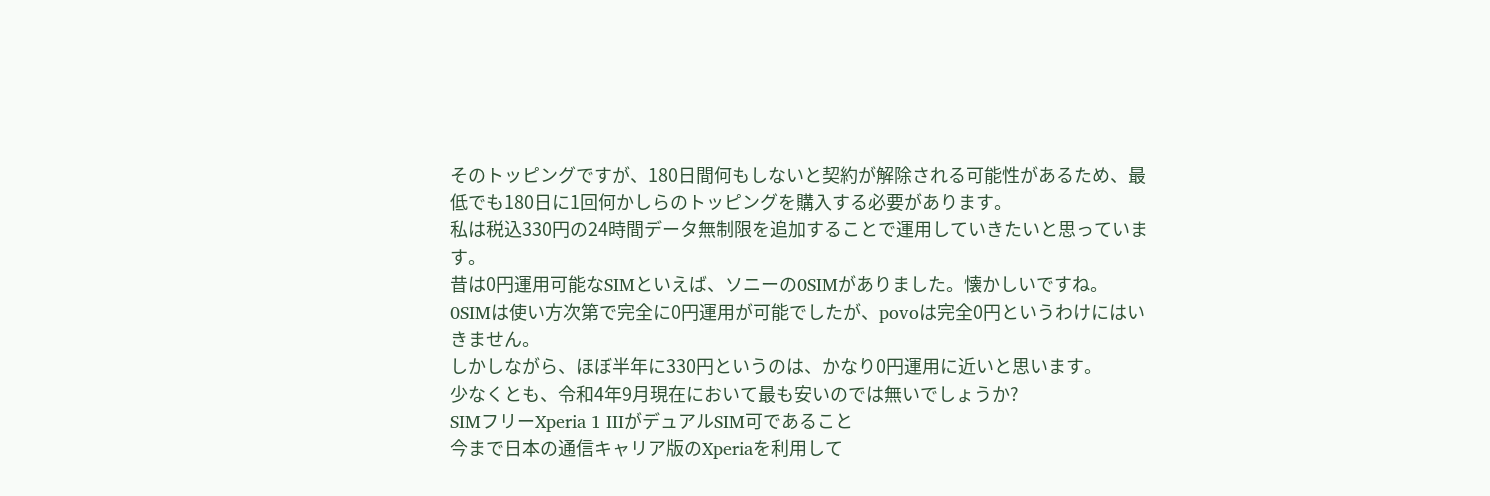そのトッピングですが、180日間何もしないと契約が解除される可能性があるため、最低でも180日に1回何かしらのトッピングを購入する必要があります。
私は税込330円の24時間データ無制限を追加することで運用していきたいと思っています。
昔は0円運用可能なSIMといえば、ソニーの0SIMがありました。懐かしいですね。
0SIMは使い方次第で完全に0円運用が可能でしたが、povoは完全0円というわけにはいきません。
しかしながら、ほぼ半年に330円というのは、かなり0円運用に近いと思います。
少なくとも、令和4年9月現在において最も安いのでは無いでしょうか?
SIMフリーXperia 1 IIIがデュアルSIM可であること
今まで日本の通信キャリア版のXperiaを利用して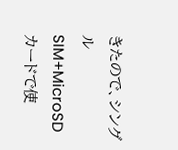きたので、シングルSIM+MicroSDカードで使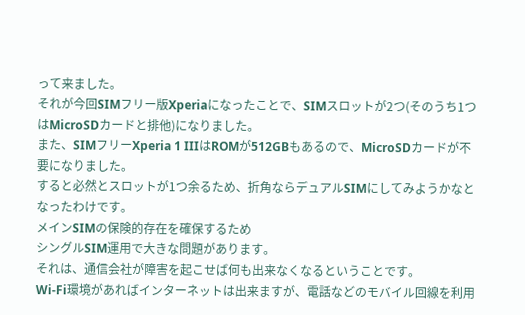って来ました。
それが今回SIMフリー版Xperiaになったことで、SIMスロットが2つ(そのうち1つはMicroSDカードと排他)になりました。
また、SIMフリーXperia 1 IIIはROMが512GBもあるので、MicroSDカードが不要になりました。
すると必然とスロットが1つ余るため、折角ならデュアルSIMにしてみようかなとなったわけです。
メインSIMの保険的存在を確保するため
シングルSIM運用で大きな問題があります。
それは、通信会社が障害を起こせば何も出来なくなるということです。
Wi-Fi環境があればインターネットは出来ますが、電話などのモバイル回線を利用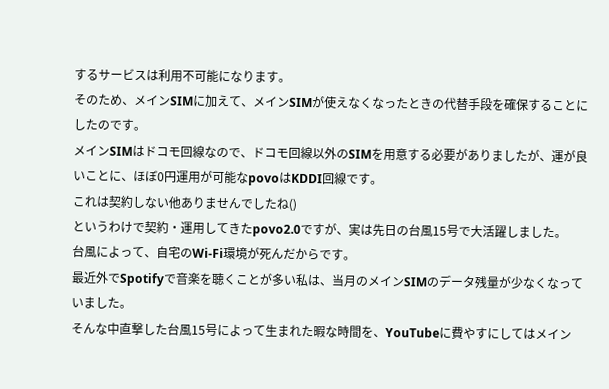するサービスは利用不可能になります。
そのため、メインSIMに加えて、メインSIMが使えなくなったときの代替手段を確保することにしたのです。
メインSIMはドコモ回線なので、ドコモ回線以外のSIMを用意する必要がありましたが、運が良いことに、ほぼ0円運用が可能なpovoはKDDI回線です。
これは契約しない他ありませんでしたね()
というわけで契約・運用してきたpovo2.0ですが、実は先日の台風15号で大活躍しました。
台風によって、自宅のWi-Fi環境が死んだからです。
最近外でSpotifyで音楽を聴くことが多い私は、当月のメインSIMのデータ残量が少なくなっていました。
そんな中直撃した台風15号によって生まれた暇な時間を、YouTubeに費やすにしてはメイン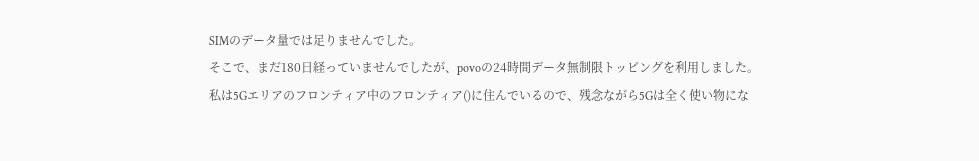SIMのデータ量では足りませんでした。
そこで、まだ180日経っていませんでしたが、povoの24時間データ無制限トッピングを利用しました。
私は5Gエリアのフロンティア中のフロンティア()に住んでいるので、残念ながら5Gは全く使い物にな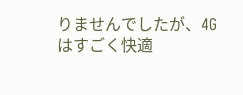りませんでしたが、4Gはすごく快適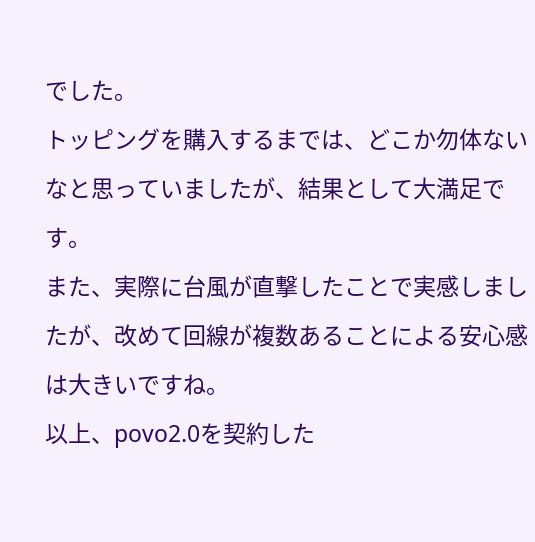でした。
トッピングを購入するまでは、どこか勿体ないなと思っていましたが、結果として大満足です。
また、実際に台風が直撃したことで実感しましたが、改めて回線が複数あることによる安心感は大きいですね。
以上、povo2.0を契約した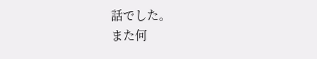話でした。
また何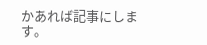かあれば記事にします。